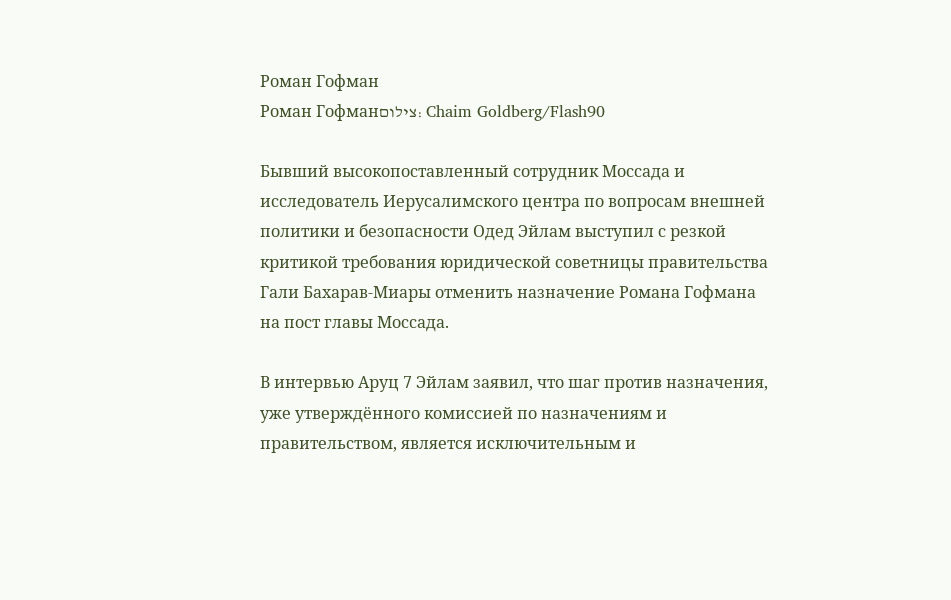Роман Гофман
Роман Гофманצילום: Chaim Goldberg/Flash90

Бывший высокопоставленный сотрудник Моссада и исследователь Иерусалимского центра по вопросам внешней политики и безопасности Одед Эйлам выступил с резкой критикой требования юридической советницы правительства Гали Бахарав-Миары отменить назначение Романа Гофмана на пост главы Моссада.

В интервью Аруц 7 Эйлам заявил, что шаг против назначения, уже утверждённого комиссией по назначениям и правительством, является исключительным и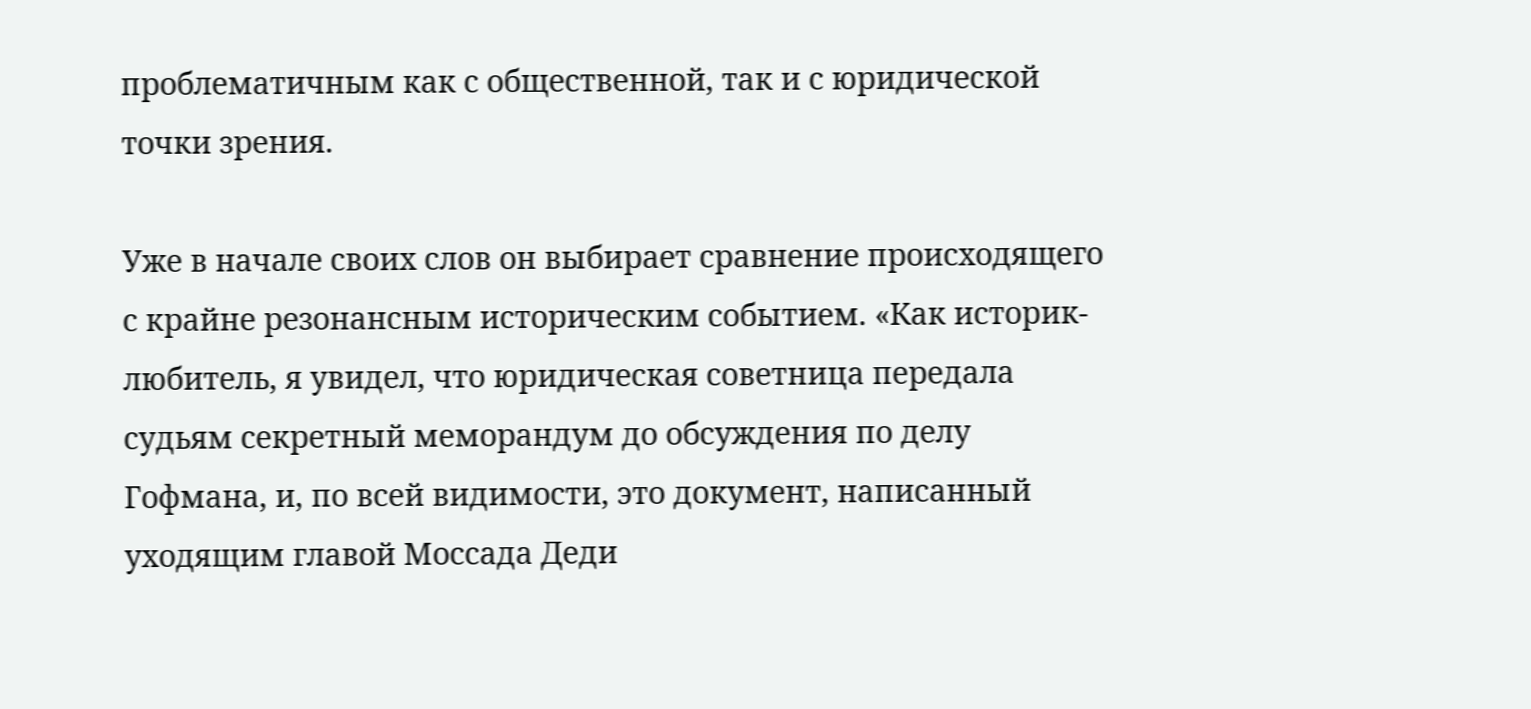проблематичным как с общественной, так и с юридической точки зрения.

Уже в начале своих слов он выбирает сравнение происходящего с крайне резонансным историческим событием. «Как историк-любитель, я увидел, что юридическая советница передала судьям секретный меморандум до обсуждения по делу Гофмана, и, по всей видимости, это документ, написанный уходящим главой Моссада Деди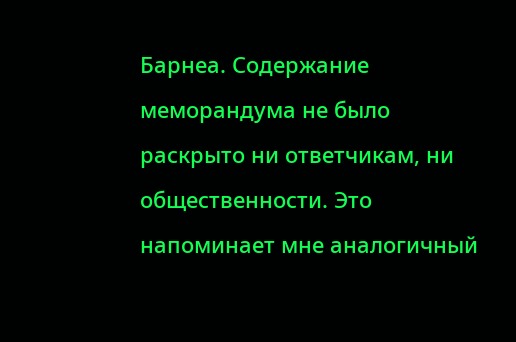Барнеа. Содержание меморандума не было раскрыто ни ответчикам, ни общественности. Это напоминает мне аналогичный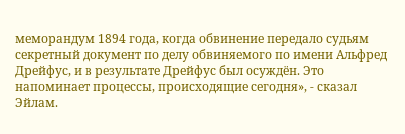меморандум 1894 года, когда обвинение передало судьям секретный документ по делу обвиняемого по имени Альфред Дрейфус, и в результате Дрейфус был осуждён. Это напоминает процессы, происходящие сегодня», - сказал Эйлам.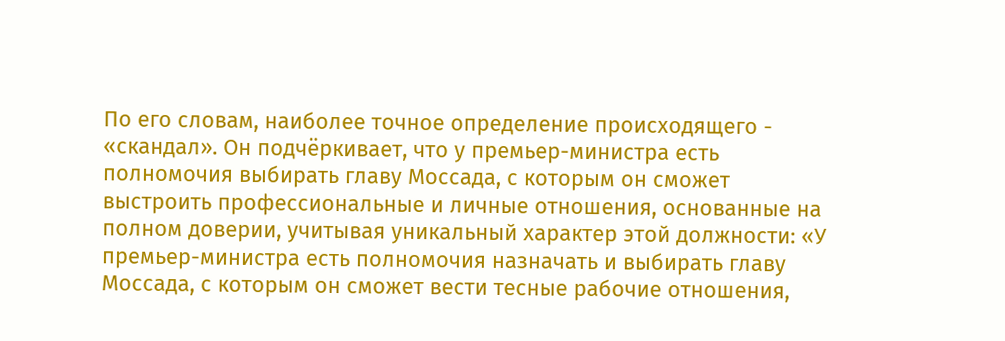По его словам, наиболее точное определение происходящего - «скандал». Он подчёркивает, что у премьер-министра есть полномочия выбирать главу Моссада, с которым он сможет выстроить профессиональные и личные отношения, основанные на полном доверии, учитывая уникальный характер этой должности: «У премьер-министра есть полномочия назначать и выбирать главу Моссада, с которым он сможет вести тесные рабочие отношения,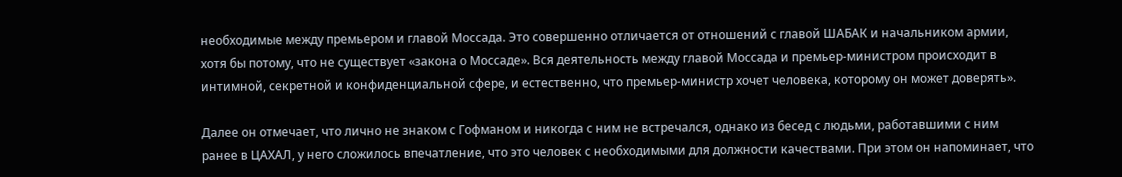необходимые между премьером и главой Моссада. Это совершенно отличается от отношений с главой ШАБАК и начальником армии, хотя бы потому, что не существует «закона о Моссаде». Вся деятельность между главой Моссада и премьер-министром происходит в интимной, секретной и конфиденциальной сфере, и естественно, что премьер-министр хочет человека, которому он может доверять».

Далее он отмечает, что лично не знаком с Гофманом и никогда с ним не встречался, однако из бесед с людьми, работавшими с ним ранее в ЦАХАЛ, у него сложилось впечатление, что это человек с необходимыми для должности качествами. При этом он напоминает, что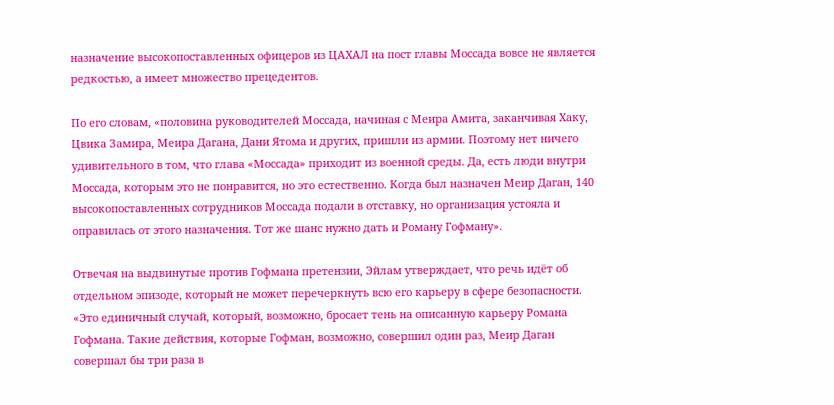назначение высокопоставленных офицеров из ЦАХАЛ на пост главы Моссада вовсе не является редкостью, а имеет множество прецедентов.

По его словам, «половина руководителей Моссада, начиная с Меира Амита, заканчивая Хаку, Цвика Замира, Меира Дагана, Дани Ятома и других, пришли из армии. Поэтому нет ничего удивительного в том, что глава «Моссада» приходит из военной среды. Да, есть люди внутри Моссада, которым это не понравится, но это естественно. Когда был назначен Меир Даган, 140 высокопоставленных сотрудников Моссада подали в отставку, но организация устояла и оправилась от этого назначения. Тот же шанс нужно дать и Роману Гофману».

Отвечая на выдвинутые против Гофмана претензии, Эйлам утверждает, что речь идёт об отдельном эпизоде, который не может перечеркнуть всю его карьеру в сфере безопасности. «Это единичный случай, который, возможно, бросает тень на описанную карьеру Романа Гофмана. Такие действия, которые Гофман, возможно, совершил один раз, Меир Даган совершал бы три раза в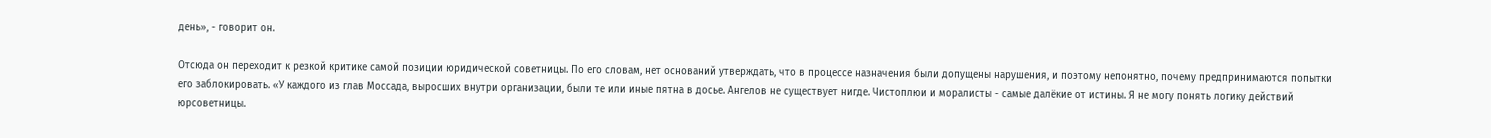день», - говорит он.

Отсюда он переходит к резкой критике самой позиции юридической советницы. По его словам, нет оснований утверждать, что в процессе назначения были допущены нарушения, и поэтому непонятно, почему предпринимаются попытки его заблокировать. «У каждого из глав Моссада, выросших внутри организации, были те или иные пятна в досье. Ангелов не существует нигде. Чистоплюи и моралисты - самые далёкие от истины. Я не могу понять логику действий юрсоветницы.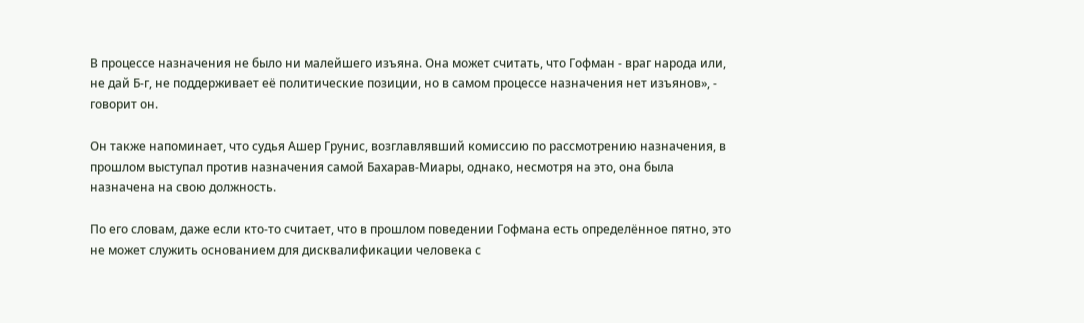В процессе назначения не было ни малейшего изъяна. Она может считать, что Гофман - враг народа или, не дай Б-г, не поддерживает её политические позиции, но в самом процессе назначения нет изъянов», - говорит он.

Он также напоминает, что судья Ашер Грунис, возглавлявший комиссию по рассмотрению назначения, в прошлом выступал против назначения самой Бахарав-Миары, однако, несмотря на это, она была назначена на свою должность.

По его словам, даже если кто-то считает, что в прошлом поведении Гофмана есть определённое пятно, это не может служить основанием для дисквалификации человека с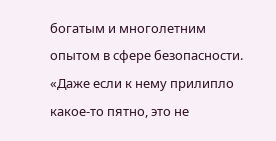богатым и многолетним опытом в сфере безопасности. «Даже если к нему прилипло какое-то пятно, это не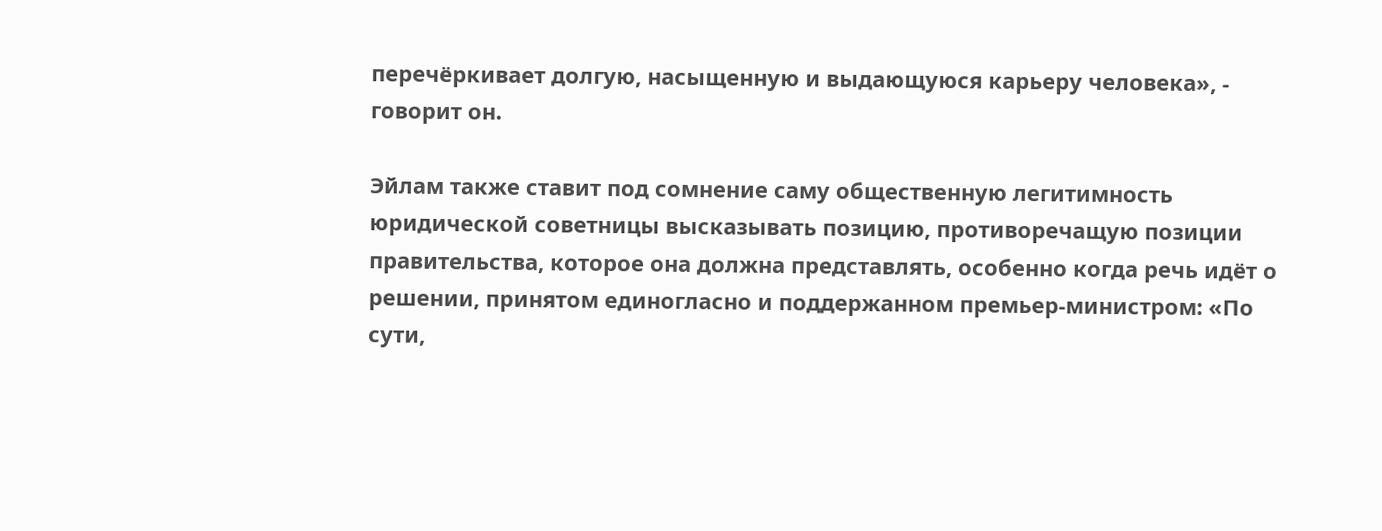перечёркивает долгую, насыщенную и выдающуюся карьеру человека», - говорит он.

Эйлам также ставит под сомнение саму общественную легитимность юридической советницы высказывать позицию, противоречащую позиции правительства, которое она должна представлять, особенно когда речь идёт о решении, принятом единогласно и поддержанном премьер-министром: «По сути,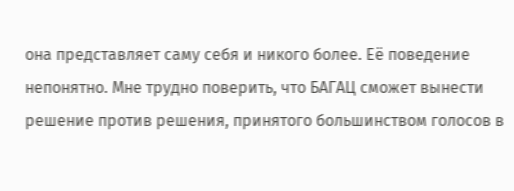она представляет саму себя и никого более. Её поведение непонятно. Мне трудно поверить, что БАГАЦ сможет вынести решение против решения, принятого большинством голосов в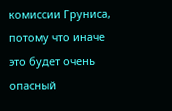комиссии Груниса, потому что иначе это будет очень опасный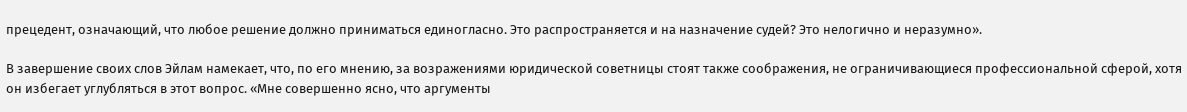прецедент, означающий, что любое решение должно приниматься единогласно. Это распространяется и на назначение судей? Это нелогично и неразумно».

В завершение своих слов Эйлам намекает, что, по его мнению, за возражениями юридической советницы стоят также соображения, не ограничивающиеся профессиональной сферой, хотя он избегает углубляться в этот вопрос. «Мне совершенно ясно, что аргументы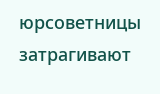юрсоветницы затрагивают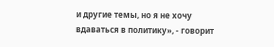и другие темы, но я не хочу вдаваться в политику», - говорит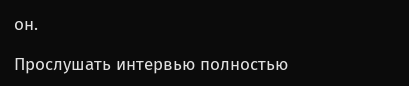он.

Прослушать интервью полностью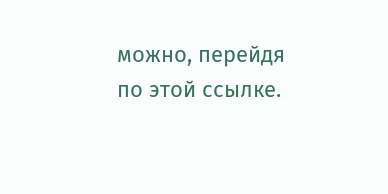можно, перейдя по этой ссылке.